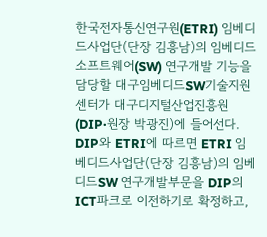한국전자통신연구원(ETRI) 임베디드사업단(단장 김흥남)의 임베디드소프트웨어(SW) 연구개발 기능을 담당할 대구임베디드SW기술지원센터가 대구디지털산업진흥원(DIP·원장 박광진)에 들어선다.
DIP와 ETRI에 따르면 ETRI 임베디드사업단(단장 김흥남)의 임베디드SW 연구개발부문을 DIP의 ICT파크로 이전하기로 확정하고,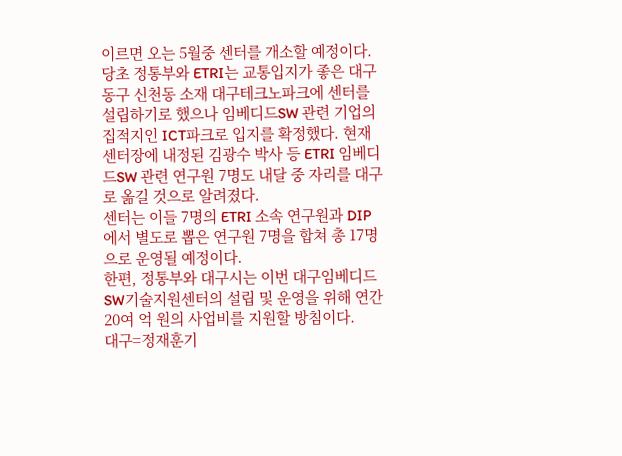이르면 오는 5월중 센터를 개소할 예정이다.
당초 정통부와 ETRI는 교통입지가 좋은 대구 동구 신천동 소재 대구테크노파크에 센터를 설립하기로 했으나 임베디드SW 관련 기업의 집적지인 ICT파크로 입지를 확정했다. 현재 센터장에 내정된 김광수 박사 등 ETRI 임베디드SW 관련 연구원 7명도 내달 중 자리를 대구로 옮길 것으로 알려졌다.
센터는 이들 7명의 ETRI 소속 연구원과 DIP에서 별도로 뽑은 연구원 7명을 합쳐 총 17명으로 운영될 예정이다.
한편, 정통부와 대구시는 이번 대구임베디드SW기술지원센터의 설립 및 운영을 위해 연간 20여 억 원의 사업비를 지원할 방침이다.
대구=정재훈기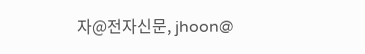자@전자신문, jhoon@